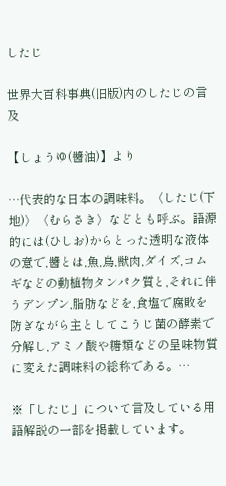したじ

世界大百科事典(旧版)内のしたじの言及

【しょうゆ(醬油)】より

…代表的な日本の調味料。〈したじ(下地)〉〈むらさき〉などとも呼ぶ。語源的には(ひしお)からとった透明な液体の意で,醬とは,魚,鳥,獣肉,ダイズ,コムギなどの動植物タンパク質と,それに伴うデンプン,脂肪などを,食塩で腐敗を防ぎながら主としてこうじ菌の酵素で分解し,アミノ酸や糖類などの呈味物質に変えた調味料の総称である。…

※「したじ」について言及している用語解説の一部を掲載しています。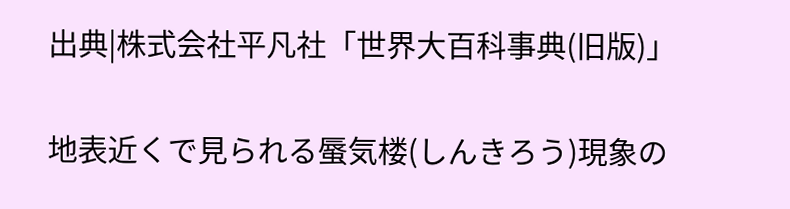出典|株式会社平凡社「世界大百科事典(旧版)」

地表近くで見られる蜃気楼(しんきろう)現象の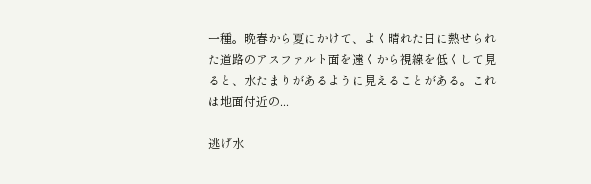一種。晩春から夏にかけて、よく晴れた日に熱せられた道路のアスファルト面を遠くから視線を低くして見ると、水たまりがあるように見えることがある。これは地面付近の...

逃げ水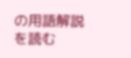の用語解説を読む